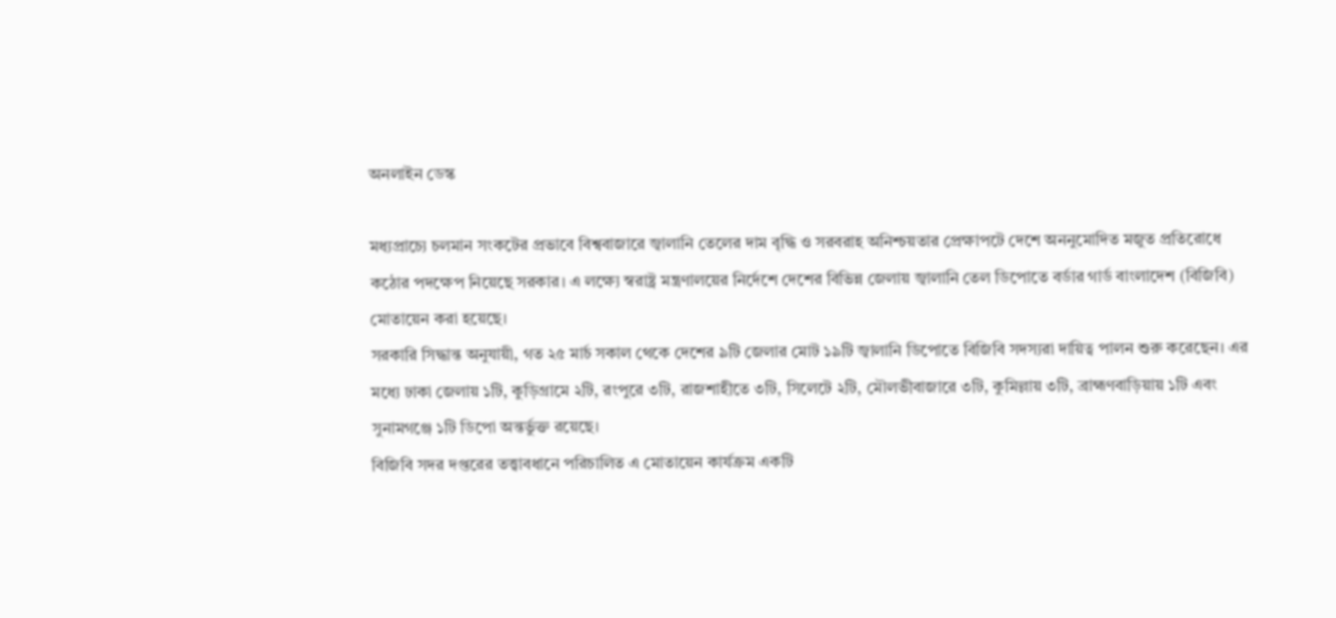অনলাইন ডেস্ক

মধ্যপ্রাচ্যে চলমান সংকটের প্রভাবে বিশ্ববাজারে জ্বালানি তেলের দাম বৃদ্ধি ও সরবরাহ অনিশ্চয়তার প্রেক্ষাপটে দেশে অননুমোদিত মজুত প্রতিরোধে কঠোর পদক্ষেপ নিয়েছে সরকার। এ লক্ষ্যে স্বরাষ্ট্র মন্ত্রণালয়ের নির্দেশে দেশের বিভিন্ন জেলায় জ্বালানি তেল ডিপোতে বর্ডার গার্ড বাংলাদেশ (বিজিবি) মোতায়েন করা হয়েছে।
সরকারি সিদ্ধান্ত অনুযায়ী, গত ২৫ মার্চ সকাল থেকে দেশের ৯টি জেলার মোট ১৯টি জ্বালানি ডিপোতে বিজিবি সদস্যরা দায়িত্ব পালন শুরু করেছেন। এর মধ্যে ঢাকা জেলায় ১টি, কুড়িগ্রামে ২টি, রংপুরে ৩টি, রাজশাহীতে ৩টি, সিলেটে ২টি, মৌলভীবাজারে ৩টি, কুমিল্লায় ৩টি, ব্রাহ্মণবাড়িয়ায় ১টি এবং সুনামগঞ্জে ১টি ডিপো অন্তর্ভুক্ত রয়েছে।
বিজিবি সদর দপ্তরের তত্ত্বাবধানে পরিচালিত এ মোতায়েন কার্যক্রম একটি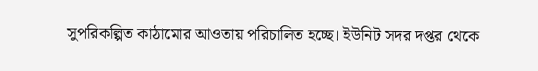সুপরিকল্পিত কাঠামোর আওতায় পরিচালিত হচ্ছে। ইউনিট সদর দপ্তর থেকে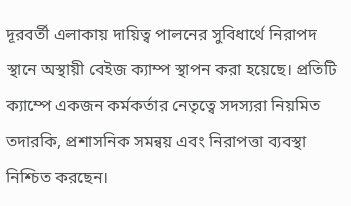দূরবর্তী এলাকায় দায়িত্ব পালনের সুবিধার্থে নিরাপদ স্থানে অস্থায়ী বেইজ ক্যাম্প স্থাপন করা হয়েছে। প্রতিটি ক্যাম্পে একজন কর্মকর্তার নেতৃত্বে সদস্যরা নিয়মিত তদারকি, প্রশাসনিক সমন্বয় এবং নিরাপত্তা ব্যবস্থা নিশ্চিত করছেন।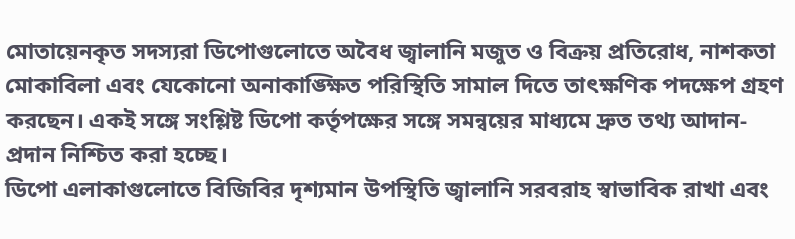মোতায়েনকৃত সদস্যরা ডিপোগুলোতে অবৈধ জ্বালানি মজুত ও বিক্রয় প্রতিরোধ, নাশকতা মোকাবিলা এবং যেকোনো অনাকাঙ্ক্ষিত পরিস্থিতি সামাল দিতে তাৎক্ষণিক পদক্ষেপ গ্রহণ করছেন। একই সঙ্গে সংশ্লিষ্ট ডিপো কর্তৃপক্ষের সঙ্গে সমন্বয়ের মাধ্যমে দ্রুত তথ্য আদান-প্রদান নিশ্চিত করা হচ্ছে।
ডিপো এলাকাগুলোতে বিজিবির দৃশ্যমান উপস্থিতি জ্বালানি সরবরাহ স্বাভাবিক রাখা এবং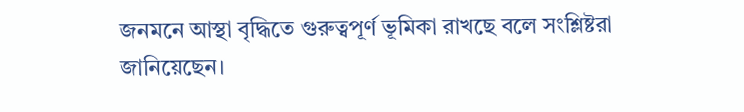জনমনে আস্থা বৃদ্ধিতে গুরুত্বপূর্ণ ভূমিকা রাখছে বলে সংশ্লিষ্টরা জানিয়েছেন।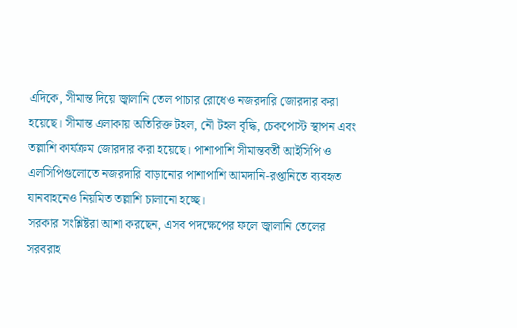এদিকে, সীমান্ত দিয়ে জ্বালানি তেল পাচার রোধেও নজরদারি জোরদার করা হয়েছে। সীমান্ত এলাকায় অতিরিক্ত টহল, নৌ টহল বৃদ্ধি, চেকপোস্ট স্থাপন এবং তল্লাশি কার্যক্রম জোরদার করা হয়েছে। পাশাপাশি সীমান্তবর্তী আইসিপি ও এলসিপিগুলোতে নজরদারি বাড়ানোর পাশাপাশি আমদানি-রপ্তানিতে ব্যবহৃত যানবাহনেও নিয়মিত তল্লাশি চালানো হচ্ছে।
সরকার সংশ্লিষ্টরা আশা করছেন, এসব পদক্ষেপের ফলে জ্বালানি তেলের সরবরাহ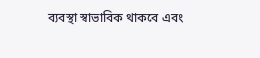ব্যবস্থা স্বাভাবিক থাকবে এবং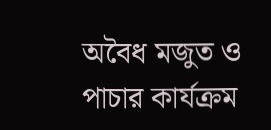অবৈধ মজুত ও পাচার কার্যক্রম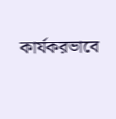কার্যকরভাবে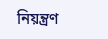নিয়ন্ত্রণ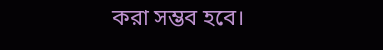করা সম্ভব হবে।